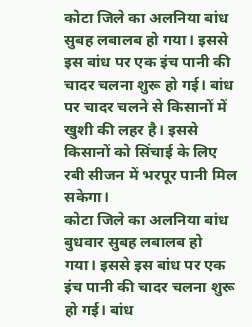कोटा जिले का अलनिया बांध सुबह लबालब हो गया। इससे इस बांध पर एक इंच पानी की चादर चलना शुरू हो गई। बांध पर चादर चलने से किसानों में खुशी की लहर है। इससे किसानों को सिंचाई के लिए रबी सीजन में भरपूर पानी मिल सकेगा।
कोटा जिले का अलनिया बांध बुधवार सुबह लबालब हो गया। इससे इस बांध पर एक इंच पानी की चादर चलना शुरू हो गई। बांध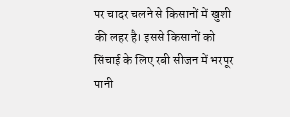पर चादर चलने से किसानों में खुशी की लहर है। इससे किसानों को सिंचाई के लिए रबी सीजन में भरपूर पानी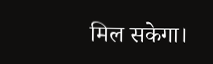मिल सकेगा।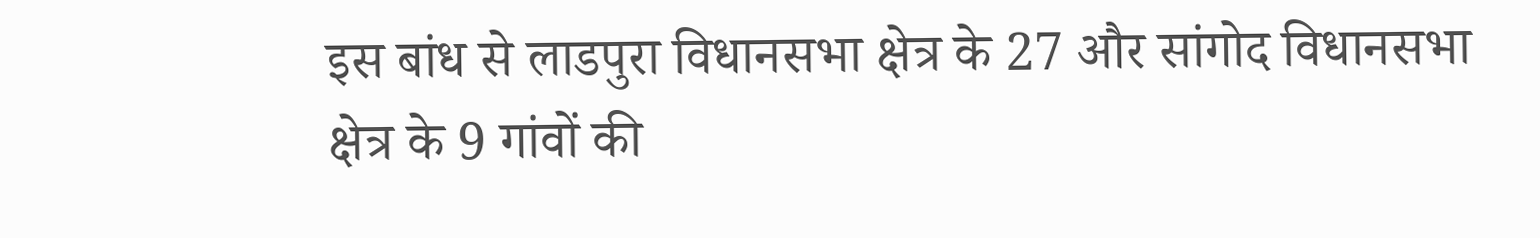इस बांध से लाडपुरा विधानसभा क्षेत्र के 27 और सांगोद विधानसभा क्षेत्र के 9 गांवों की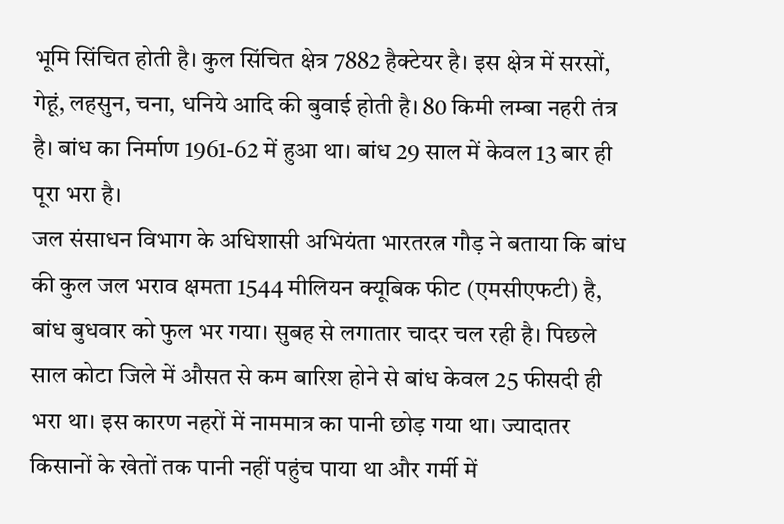भूमि सिंचित होती है। कुल सिंचित क्षेत्र 7882 हैक्टेयर है। इस क्षेत्र में सरसों, गेहूं, लहसुन, चना, धनिये आदि की बुवाई होती है। 80 किमी लम्बा नहरी तंत्र है। बांध का निर्माण 1961-62 में हुआ था। बांध 29 साल में केवल 13 बार ही पूरा भरा है।
जल संसाधन विभाग के अधिशासी अभियंता भारतरत्न गौड़ ने बताया कि बांध की कुल जल भराव क्षमता 1544 मीलियन क्यूबिक फीट (एमसीएफटी) है, बांध बुधवार को फुल भर गया। सुबह से लगातार चादर चल रही है। पिछले साल कोटा जिले में औसत से कम बारिश होने से बांध केवल 25 फीसदी ही भरा था। इस कारण नहरों में नाममात्र का पानी छोड़ गया था। ज्यादातर किसानों के खेतों तक पानी नहीं पहुंच पाया था और गर्मी में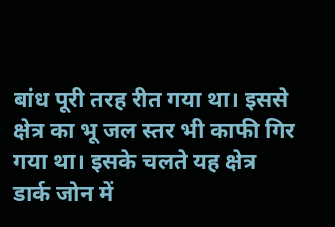बांध पूरी तरह रीत गया था। इससे क्षेत्र का भू जल स्तर भी काफी गिर गया था। इसके चलते यह क्षेत्र डार्क जोन में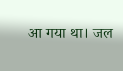आ गया था। जल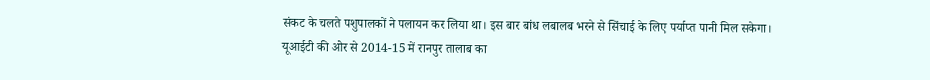संकट के चलते पशुपालकों ने पलायन कर लिया था। इस बार बांध लबालब भरने से सिंचाई के लिए पर्याप्त पानी मिल सकेगा।
यूआईटी की ओर से 2014-15 में रानपुर तालाब का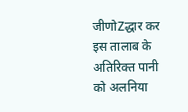जीणोZद्धार कर इस तालाब के अतिरिक्त पानी को अलनिया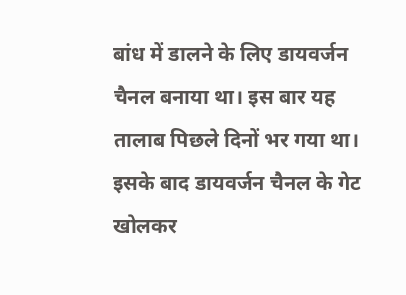बांध में डालने के लिए डायवर्जन चैनल बनाया था। इस बार यह तालाब पिछले दिनों भर गया था। इसके बाद डायवर्जन चैनल के गेट खोलकर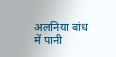अलनिया बांध में पानी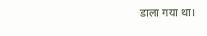डाला गया था।